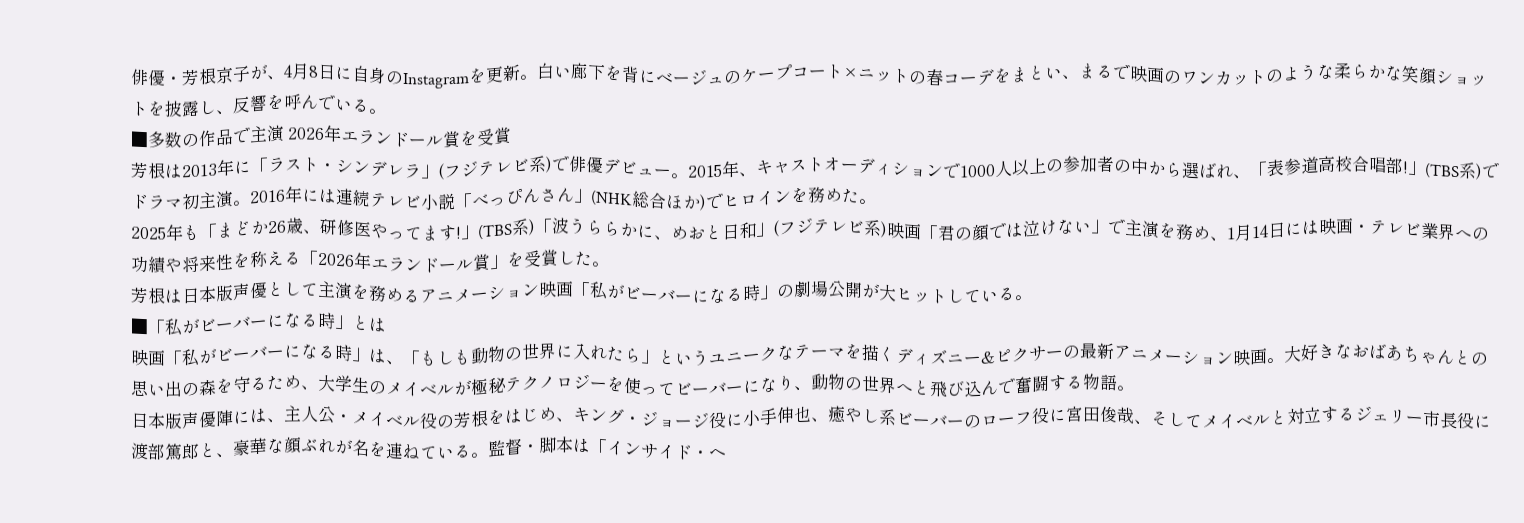俳優・芳根京子が、4月8日に自身のInstagramを更新。白い廊下を背にベージュのケープコート×ニットの春コーデをまとい、まるで映画のワンカットのような柔らかな笑顔ショットを披露し、反響を呼んでいる。
■多数の作品で主演 2026年エランドール賞を受賞
芳根は2013年に「ラスト・シンデレラ」(フジテレビ系)で俳優デビュー。2015年、キャストオーディションで1000人以上の参加者の中から選ばれ、「表参道高校合唱部!」(TBS系)でドラマ初主演。2016年には連続テレビ小説「べっぴんさん」(NHK総合ほか)でヒロインを務めた。
2025年も「まどか26歳、研修医やってます!」(TBS系)「波うららかに、めおと日和」(フジテレビ系)映画「君の顔では泣けない」で主演を務め、1月14日には映画・テレビ業界への功績や将来性を称える「2026年エランドール賞」を受賞した。
芳根は日本版声優として主演を務めるアニメーション映画「私がビーバーになる時」の劇場公開が大ヒットしている。
■「私がビーバーになる時」とは
映画「私がビーバーになる時」は、「もしも動物の世界に入れたら」というユニークなテーマを描くディズニー&ピクサーの最新アニメーション映画。大好きなおばあちゃんとの思い出の森を守るため、大学生のメイベルが極秘テクノロジーを使ってビーバーになり、動物の世界へと飛び込んで奮闘する物語。
日本版声優陣には、主人公・メイベル役の芳根をはじめ、キング・ジョージ役に小手伸也、癒やし系ビーバーのローフ役に宮田俊哉、そしてメイベルと対立するジェリー市長役に渡部篤郎と、豪華な顔ぶれが名を連ねている。監督・脚本は「インサイド・ヘ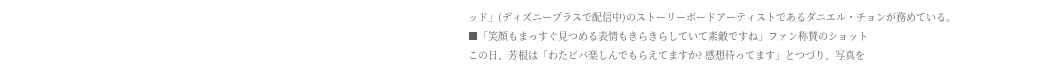ッド」(ディズニープラスで配信中)のストーリーボードアーティストであるダニエル・チョンが務めている。
■「笑顔もまっすぐ見つめる表情もきらきらしていて素敵ですね」ファン称賛のショット
この日、芳根は「わたビバ楽しんでもらえてますか? 感想待ってます」とつづり、写真を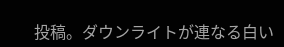投稿。ダウンライトが連なる白い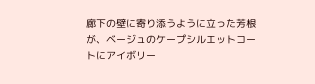廊下の壁に寄り添うように立った芳根が、ベージュのケープシルエットコートにアイボリー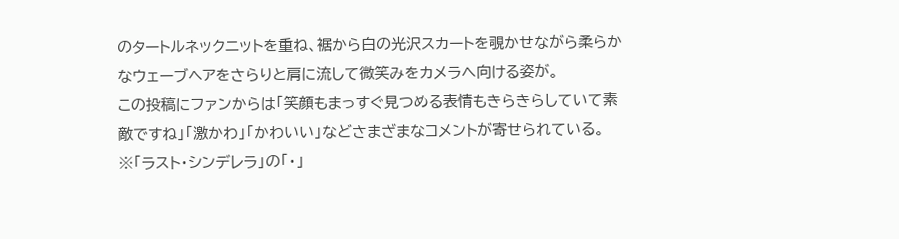のタートルネックニットを重ね、裾から白の光沢スカートを覗かせながら柔らかなウェーブヘアをさらりと肩に流して微笑みをカメラへ向ける姿が。
この投稿にファンからは「笑顔もまっすぐ見つめる表情もきらきらしていて素敵ですね」「激かわ」「かわいい」などさまざまなコメントが寄せられている。
※「ラスト・シンデレラ」の「・」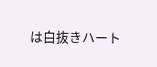は白抜きハート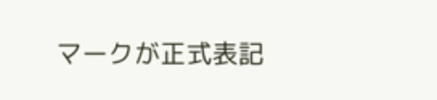マークが正式表記